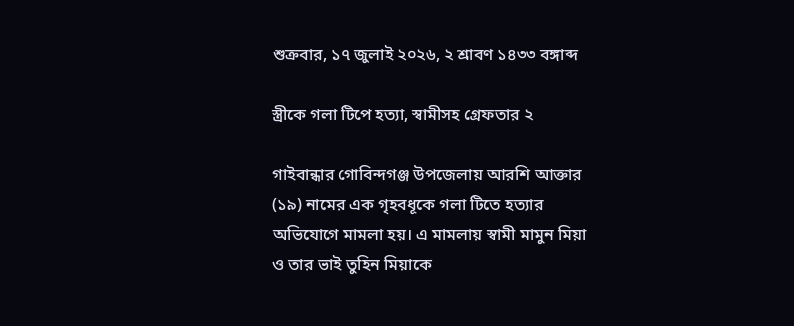শুক্রবার, ১৭ জুলাই ২০২৬, ২ শ্রাবণ ১৪৩৩ বঙ্গাব্দ

স্ত্রীকে গলা টিপে হত্যা, স্বামীসহ গ্রেফতার ২

গাইবান্ধার গোবিন্দগঞ্জ উপজেলায় আরশি আক্তার (১৯) নামের এক গৃহবধূকে গলা টিতে হত্যার অভিযোগে মামলা হয়। এ মামলায় স্বামী মামুন মিয়া ও তার ভাই তুহিন মিয়াকে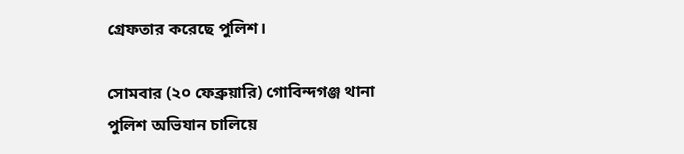গ্রেফতার করেছে পুলিশ।

সোমবার (২০ ফেব্রুয়ারি) গোবিন্দগঞ্জ থানা পুলিশ অভিযান চালিয়ে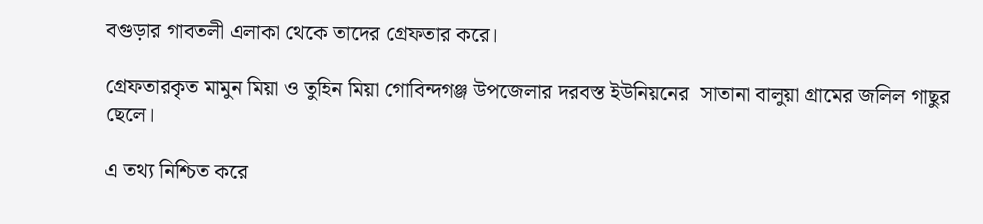বগুড়ার গাবতলী এলাকা থেকে তাদের গ্রেফতার করে।

গ্রেফতারকৃত মামুন মিয়া ও তুহিন মিয়া গোবিন্দগঞ্জ উপজেলার দরবস্ত ইউনিয়নের  সাতানা বালুয়া গ্রামের জলিল গাছুর ছেলে।

এ তথ্য নিশ্চিত করে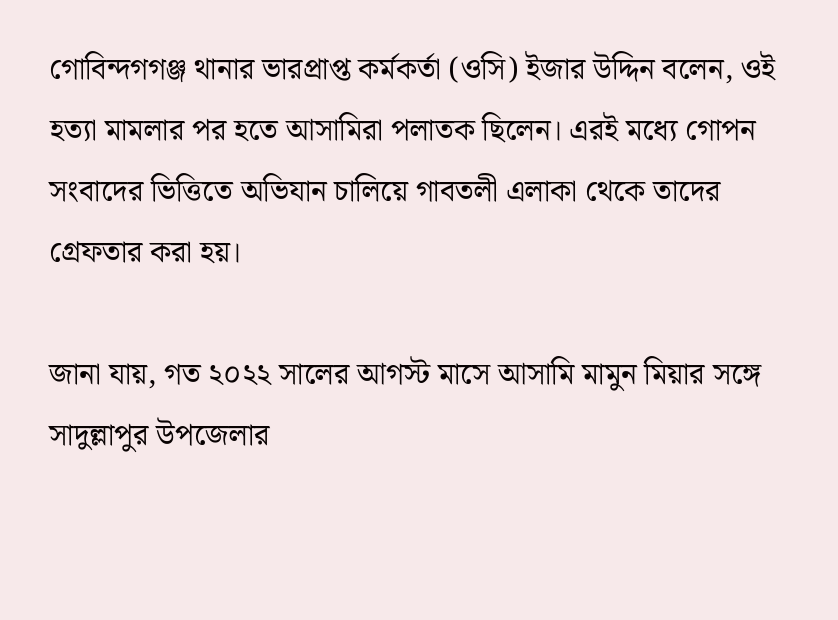গোবিন্দগগঞ্জ থানার ভারপ্রাপ্ত কর্মকর্তা (ওসি) ইজার উদ্দিন বলেন, ওই হত্যা মামলার পর হতে আসামিরা পলাতক ছিলেন। এরই মধ্যে গোপন সংবাদের ভিত্তিতে অভিযান চালিয়ে গাবতলী এলাকা থেকে তাদের গ্রেফতার করা হয়।

জানা যায়, গত ২০২২ সালের আগস্ট মাসে আসামি মামুন মিয়ার সঙ্গে  সাদুল্লাপুর উপজেলার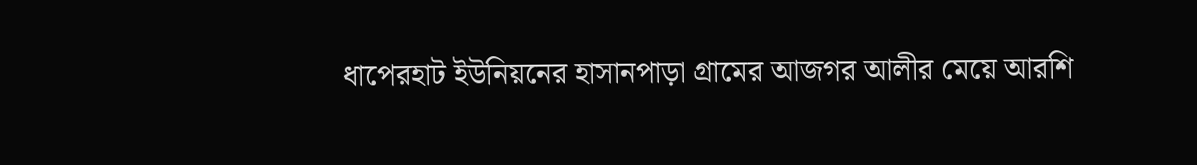ধাপেরহাট ইউনিয়নের হাসানপাড়া গ্রামের আজগর আলীর মেয়ে আরশি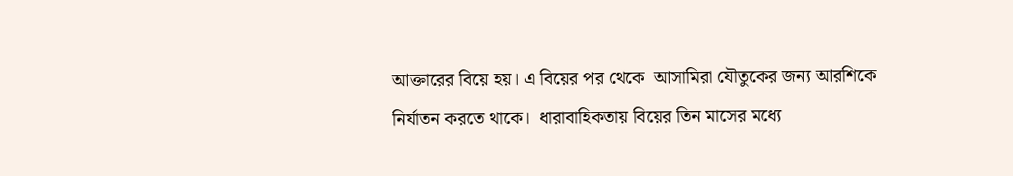আক্তারের বিয়ে হয়। এ বিয়ের পর থেকে  আসামিরা যৌতুকের জন্য আরশিকে নির্যাতন করতে থাকে।  ধারাবাহিকতায় বিয়ের তিন মাসের মধ্যে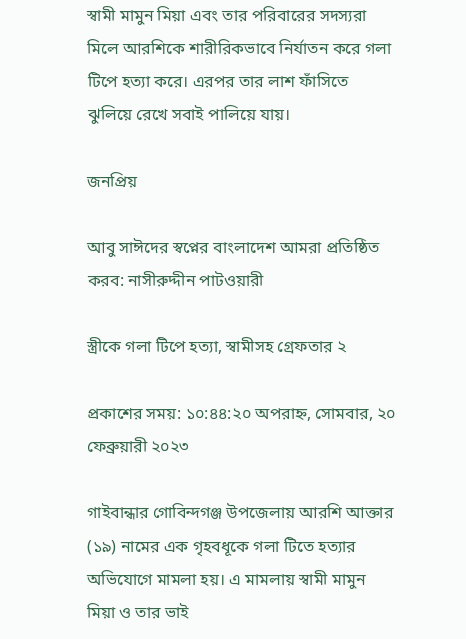স্বামী মামুন মিয়া এবং তার পরিবারের সদস্যরা মিলে আরশিকে শারীরিকভাবে নির্যাতন করে গলা টিপে হত্যা করে। এরপর তার লাশ ফাঁসিতে ঝুলিয়ে রেখে সবাই পালিয়ে যায়।

জনপ্রিয়

আবু সাঈদের স্বপ্নের বাংলাদেশ আমরা প্রতিষ্ঠিত করব: নাসীরুদ্দীন পাটওয়ারী

স্ত্রীকে গলা টিপে হত্যা, স্বামীসহ গ্রেফতার ২

প্রকাশের সময়: ১০:৪৪:২০ অপরাহ্ন, সোমবার, ২০ ফেব্রুয়ারী ২০২৩

গাইবান্ধার গোবিন্দগঞ্জ উপজেলায় আরশি আক্তার (১৯) নামের এক গৃহবধূকে গলা টিতে হত্যার অভিযোগে মামলা হয়। এ মামলায় স্বামী মামুন মিয়া ও তার ভাই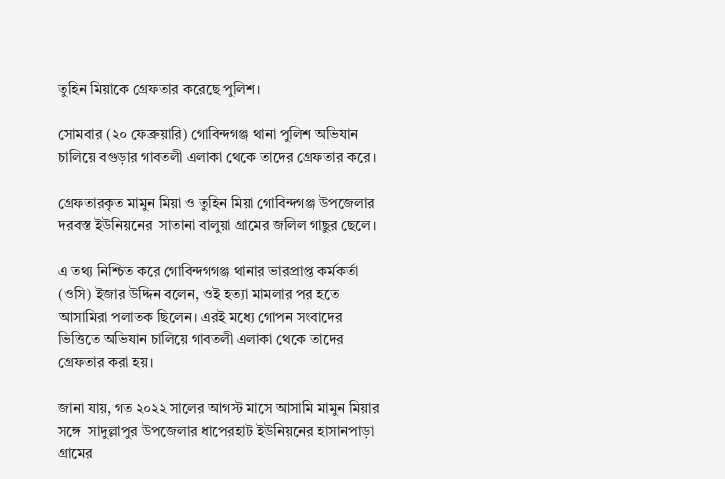তুহিন মিয়াকে গ্রেফতার করেছে পুলিশ।

সোমবার (২০ ফেব্রুয়ারি) গোবিন্দগঞ্জ থানা পুলিশ অভিযান চালিয়ে বগুড়ার গাবতলী এলাকা থেকে তাদের গ্রেফতার করে।

গ্রেফতারকৃত মামুন মিয়া ও তুহিন মিয়া গোবিন্দগঞ্জ উপজেলার দরবস্ত ইউনিয়নের  সাতানা বালুয়া গ্রামের জলিল গাছুর ছেলে।

এ তথ্য নিশ্চিত করে গোবিন্দগগঞ্জ থানার ভারপ্রাপ্ত কর্মকর্তা (ওসি) ইজার উদ্দিন বলেন, ওই হত্যা মামলার পর হতে আসামিরা পলাতক ছিলেন। এরই মধ্যে গোপন সংবাদের ভিত্তিতে অভিযান চালিয়ে গাবতলী এলাকা থেকে তাদের গ্রেফতার করা হয়।

জানা যায়, গত ২০২২ সালের আগস্ট মাসে আসামি মামুন মিয়ার সঙ্গে  সাদুল্লাপুর উপজেলার ধাপেরহাট ইউনিয়নের হাসানপাড়া গ্রামের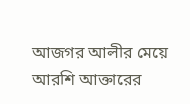আজগর আলীর মেয়ে আরশি আক্তারের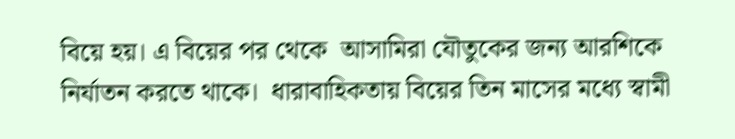বিয়ে হয়। এ বিয়ের পর থেকে  আসামিরা যৌতুকের জন্য আরশিকে নির্যাতন করতে থাকে।  ধারাবাহিকতায় বিয়ের তিন মাসের মধ্যে স্বামী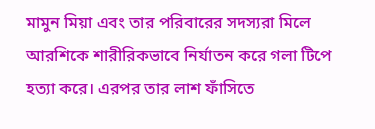মামুন মিয়া এবং তার পরিবারের সদস্যরা মিলে আরশিকে শারীরিকভাবে নির্যাতন করে গলা টিপে হত্যা করে। এরপর তার লাশ ফাঁসিতে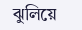ঝুলিয়ে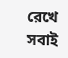রেখে সবাই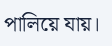পালিয়ে যায়।